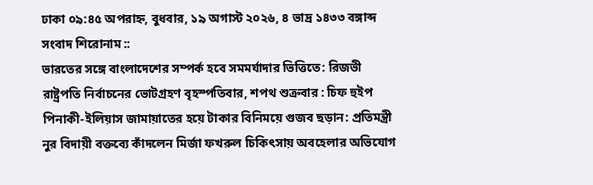ঢাকা ০৯:৪৫ অপরাহ্ন, বুধবার, ১৯ অগাস্ট ২০২৬, ৪ ভাদ্র ১৪৩৩ বঙ্গাব্দ
সংবাদ শিরোনাম ::
ভারতের সঙ্গে বাংলাদেশের সম্পর্ক হবে সমমর্যাদার ভিত্তিতে: রিজভী রাষ্ট্রপতি নির্বাচনের ভোটগ্রহণ বৃহস্পতিবার, শপথ শুক্রবার : চিফ হুইপ পিনাকী-ইলিয়াস জামায়াতের হয়ে টাকার বিনিময়ে গুজব ছড়ান: প্রতিমন্ত্রী নুর বিদায়ী বক্তব্যে কাঁদলেন মির্জা ফখরুল চিকিৎসায় অবহেলার অভিযোগ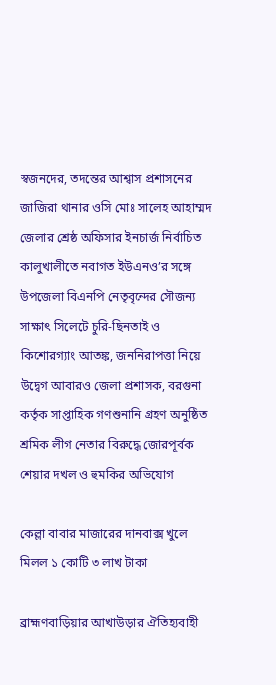স্বজনদের, তদন্তের আশ্বাস প্রশাসনের জাজিরা থানার ওসি মোঃ সালেহ আহাম্মদ জেলার শ্রেষ্ঠ অফিসার ইনচার্জ নির্বাচিত কালুখালীতে নবাগত ইউএনও’র সঙ্গে উপজেলা বিএনপি নেতৃবৃন্দের সৌজন্য সাক্ষাৎ সিলেটে চুরি-ছিনতাই ও কিশোরগ্যাং আতঙ্ক, জননিরাপত্তা নিয়ে উদ্বেগ আবারও জেলা প্রশাসক, বরগুনা কর্তৃক সাপ্তাহিক গণশুনানি গ্রহণ অনুষ্ঠিত শ্রমিক লীগ নেতার বিরুদ্ধে জোরপূর্বক শেয়ার দখল ও হুমকির অভিযোগ

কেল্লা বাবার মাজারের দানবাক্স খুলে মিলল ১ কোটি ৩ লাখ টাকা

ব্রাহ্মণবাড়িয়ার আখাউড়ার ঐতিহ্যবাহী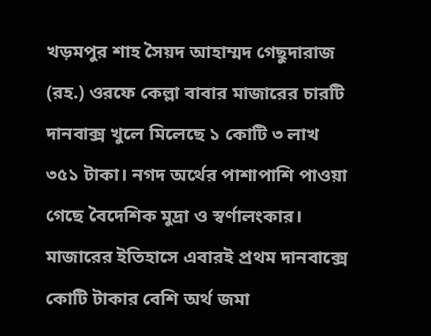খড়মপুর শাহ সৈয়দ আহাম্মদ গেছুদারাজ (রহ.) ওরফে কেল্লা বাবার মাজারের চারটি দানবাক্স খুলে মিলেছে ১ কোটি ৩ লাখ ৩৫১ টাকা। নগদ অর্থের পাশাপাশি পাওয়া গেছে বৈদেশিক মুদ্রা ও স্বর্ণালংকার। মাজারের ইতিহাসে এবারই প্রথম দানবাক্সে কোটি টাকার বেশি অর্থ জমা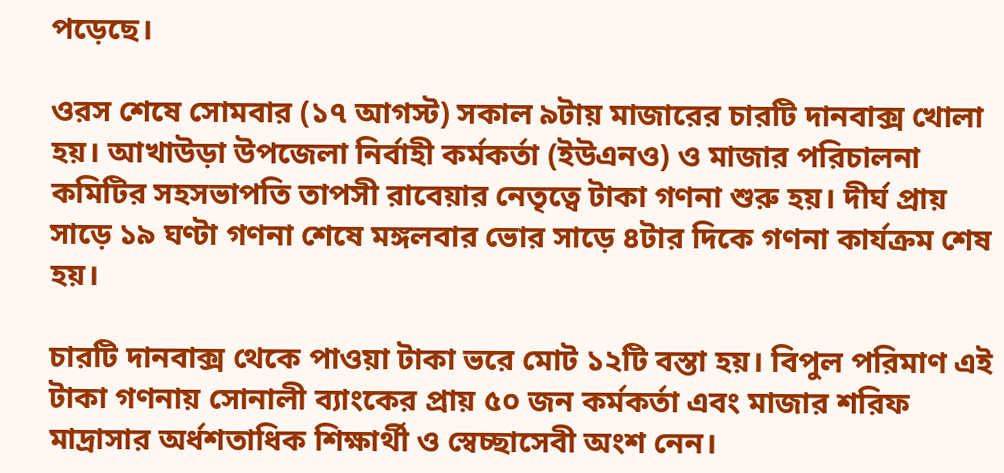পড়েছে।

ওরস শেষে সোমবার (১৭ আগস্ট) সকাল ৯টায় মাজারের চারটি দানবাক্স খোলা হয়। আখাউড়া উপজেলা নির্বাহী কর্মকর্তা (ইউএনও) ও মাজার পরিচালনা কমিটির সহসভাপতি তাপসী রাবেয়ার নেতৃত্বে টাকা গণনা শুরু হয়। দীর্ঘ প্রায় সাড়ে ১৯ ঘণ্টা গণনা শেষে মঙ্গলবার ভোর সাড়ে ৪টার দিকে গণনা কার্যক্রম শেষ হয়।

চারটি দানবাক্স থেকে পাওয়া টাকা ভরে মোট ১২টি বস্তা হয়। বিপুল পরিমাণ এই টাকা গণনায় সোনালী ব্যাংকের প্রায় ৫০ জন কর্মকর্তা এবং মাজার শরিফ মাদ্রাসার অর্ধশতাধিক শিক্ষার্থী ও স্বেচ্ছাসেবী অংশ নেন।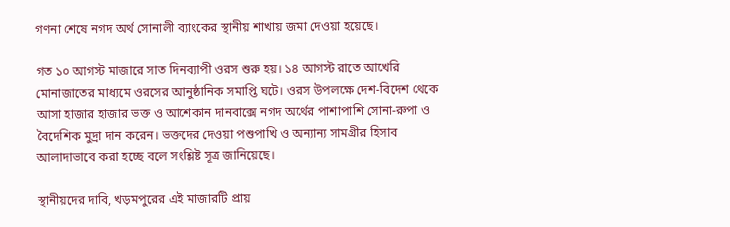গণনা শেষে নগদ অর্থ সোনালী ব্যাংকের স্থানীয় শাখায় জমা দেওয়া হয়েছে।

গত ১০ আগস্ট মাজারে সাত দিনব্যাপী ওরস শুরু হয়। ১৪ আগস্ট রাতে আখেরি মোনাজাতের মাধ্যমে ওরসের আনুষ্ঠানিক সমাপ্তি ঘটে। ওরস উপলক্ষে দেশ-বিদেশ থেকে আসা হাজার হাজার ভক্ত ও আশেকান দানবাক্সে নগদ অর্থের পাশাপাশি সোনা-রুপা ও বৈদেশিক মুদ্রা দান করেন। ভক্তদের দেওয়া পশুপাখি ও অন্যান্য সামগ্রীর হিসাব আলাদাভাবে করা হচ্ছে বলে সংশ্লিষ্ট সূত্র জানিয়েছে।

স্থানীয়দের দাবি, খড়মপুরের এই মাজারটি প্রায়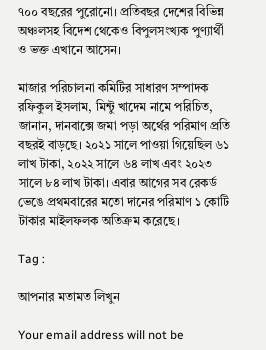৭০০ বছরের পুরোনো। প্রতিবছর দেশের বিভিন্ন অঞ্চলসহ বিদেশ থেকেও বিপুলসংখ্যক পুণ্যার্থী ও ভক্ত এখানে আসেন।

মাজার পরিচালনা কমিটির সাধারণ সম্পাদক রফিকুল ইসলাম, মিন্টু খাদেম নামে পরিচিত, জানান, দানবাক্সে জমা পড়া অর্থের পরিমাণ প্রতি বছরই বাড়ছে। ২০২১ সালে পাওয়া গিয়েছিল ৬১ লাখ টাকা, ২০২২ সালে ৬৪ লাখ এবং ২০২৩ সালে ৮৪ লাখ টাকা। এবার আগের সব রেকর্ড ভেঙে প্রথমবারের মতো দানের পরিমাণ ১ কোটি টাকার মাইলফলক অতিক্রম করেছে।

Tag :

আপনার মতামত লিখুন

Your email address will not be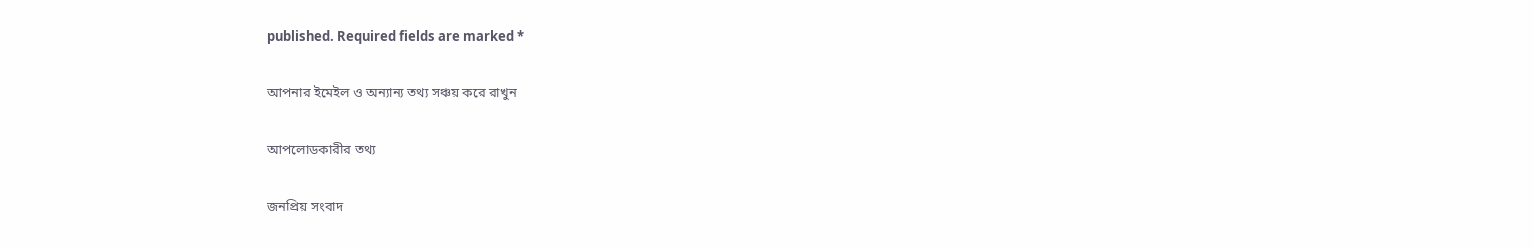published. Required fields are marked *

আপনার ইমেইল ও অন্যান্য তথ্য সঞ্চয় করে রাখুন

আপলোডকারীর তথ্য

জনপ্রিয় সংবাদ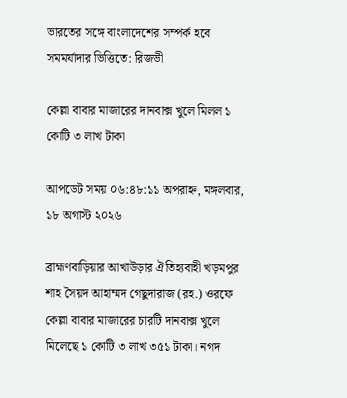ভারতের সঙ্গে বাংলাদেশের সম্পর্ক হবে সমমর্যাদার ভিত্তিতে: রিজভী

কেল্লা বাবার মাজারের দানবাক্স খুলে মিলল ১ কোটি ৩ লাখ টাকা

আপডেট সময় ০৬:৪৮:১১ অপরাহ্ন, মঙ্গলবার, ১৮ অগাস্ট ২০২৬

ব্রাহ্মণবাড়িয়ার আখাউড়ার ঐতিহ্যবাহী খড়মপুর শাহ সৈয়দ আহাম্মদ গেছুদারাজ (রহ.) ওরফে কেল্লা বাবার মাজারের চারটি দানবাক্স খুলে মিলেছে ১ কোটি ৩ লাখ ৩৫১ টাকা। নগদ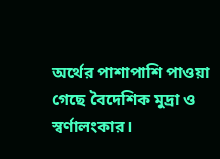অর্থের পাশাপাশি পাওয়া গেছে বৈদেশিক মুদ্রা ও স্বর্ণালংকার।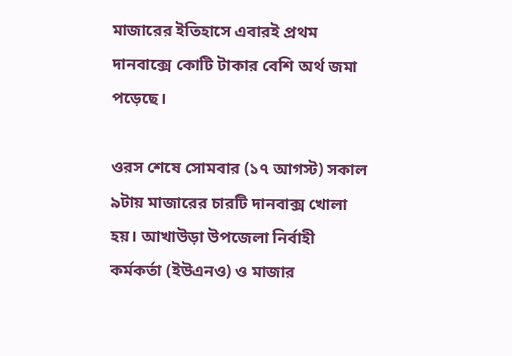মাজারের ইতিহাসে এবারই প্রথম দানবাক্সে কোটি টাকার বেশি অর্থ জমা পড়েছে।

ওরস শেষে সোমবার (১৭ আগস্ট) সকাল ৯টায় মাজারের চারটি দানবাক্স খোলা হয়। আখাউড়া উপজেলা নির্বাহী কর্মকর্তা (ইউএনও) ও মাজার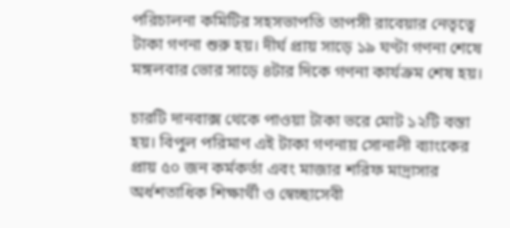পরিচালনা কমিটির সহসভাপতি তাপসী রাবেয়ার নেতৃত্বে টাকা গণনা শুরু হয়। দীর্ঘ প্রায় সাড়ে ১৯ ঘণ্টা গণনা শেষে মঙ্গলবার ভোর সাড়ে ৪টার দিকে গণনা কার্যক্রম শেষ হয়।

চারটি দানবাক্স থেকে পাওয়া টাকা ভরে মোট ১২টি বস্তা হয়। বিপুল পরিমাণ এই টাকা গণনায় সোনালী ব্যাংকের প্রায় ৫০ জন কর্মকর্তা এবং মাজার শরিফ মাদ্রাসার অর্ধশতাধিক শিক্ষার্থী ও স্বেচ্ছাসেবী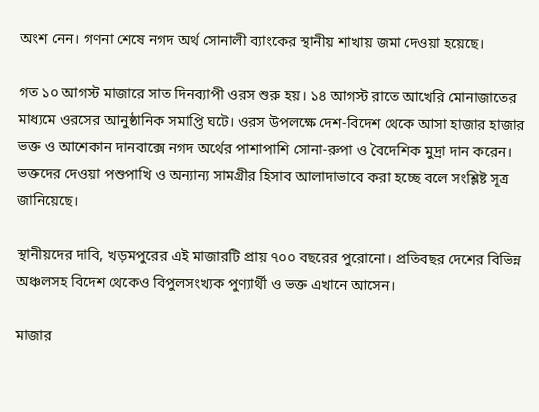অংশ নেন। গণনা শেষে নগদ অর্থ সোনালী ব্যাংকের স্থানীয় শাখায় জমা দেওয়া হয়েছে।

গত ১০ আগস্ট মাজারে সাত দিনব্যাপী ওরস শুরু হয়। ১৪ আগস্ট রাতে আখেরি মোনাজাতের মাধ্যমে ওরসের আনুষ্ঠানিক সমাপ্তি ঘটে। ওরস উপলক্ষে দেশ-বিদেশ থেকে আসা হাজার হাজার ভক্ত ও আশেকান দানবাক্সে নগদ অর্থের পাশাপাশি সোনা-রুপা ও বৈদেশিক মুদ্রা দান করেন। ভক্তদের দেওয়া পশুপাখি ও অন্যান্য সামগ্রীর হিসাব আলাদাভাবে করা হচ্ছে বলে সংশ্লিষ্ট সূত্র জানিয়েছে।

স্থানীয়দের দাবি, খড়মপুরের এই মাজারটি প্রায় ৭০০ বছরের পুরোনো। প্রতিবছর দেশের বিভিন্ন অঞ্চলসহ বিদেশ থেকেও বিপুলসংখ্যক পুণ্যার্থী ও ভক্ত এখানে আসেন।

মাজার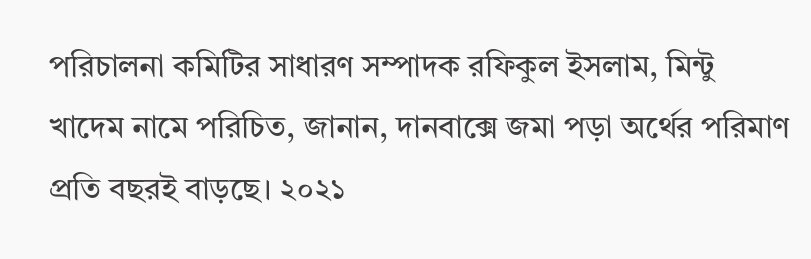পরিচালনা কমিটির সাধারণ সম্পাদক রফিকুল ইসলাম, মিন্টু খাদেম নামে পরিচিত, জানান, দানবাক্সে জমা পড়া অর্থের পরিমাণ প্রতি বছরই বাড়ছে। ২০২১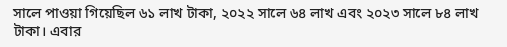সালে পাওয়া গিয়েছিল ৬১ লাখ টাকা, ২০২২ সালে ৬৪ লাখ এবং ২০২৩ সালে ৮৪ লাখ টাকা। এবার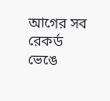আগের সব রেকর্ড ভেঙে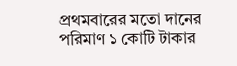প্রথমবারের মতো দানের পরিমাণ ১ কোটি টাকার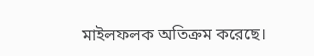মাইলফলক অতিক্রম করেছে।